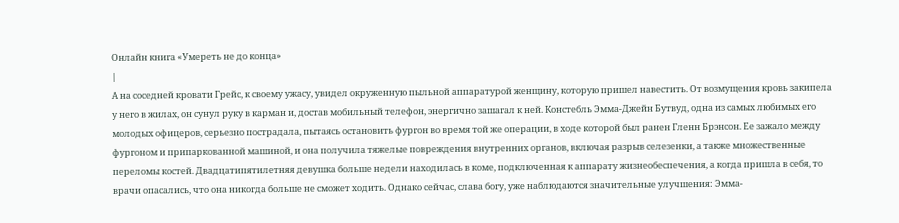Онлайн книга «Умереть не до конца»
|
А на соседней кровати Грейс, к своему ужасу, увидел окруженную пыльной аппаратурой женщину, которую пришел навестить. От возмущения кровь закипела у него в жилах, он сунул руку в карман и, достав мобильный телефон, энергично зашагал к ней. Констебль Эмма-Джейн Бутвуд, одна из самых любимых его молодых офицеров, серьезно пострадала, пытаясь остановить фургон во время той же операции, в ходе которой был ранен Гленн Брэнсон. Ее зажало между фургоном и припаркованной машиной, и она получила тяжелые повреждения внутренних органов, включая разрыв селезенки, а также множественные переломы костей. Двадцатипятилетняя девушка больше недели находилась в коме, подключенная к аппарату жизнеобеспечения, а когда пришла в себя, то врачи опасались, что она никогда больше не сможет ходить. Однако сейчас, слава богу, уже наблюдаются значительные улучшения: Эмма-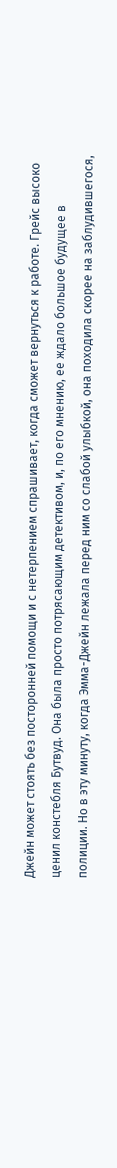Джейн может стоять без посторонней помощи и с нетерпением спрашивает, когда сможет вернуться к работе. Грейс высоко ценил констебля Бутвуд. Она была просто потрясающим детективом, и, по его мнению, ее ждало большое будущее в полиции. Но в эту минуту, когда Эмма-Джейн лежала перед ним со слабой улыбкой, она походила скорее на заблудившегося,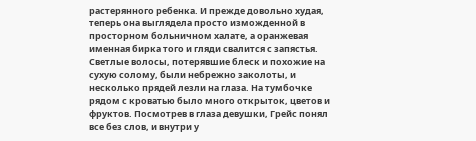растерянного ребенка. И прежде довольно худая, теперь она выглядела просто изможденной в просторном больничном халате, а оранжевая именная бирка того и гляди свалится с запястья. Светлые волосы, потерявшие блеск и похожие на сухую солому, были небрежно заколоты, и несколько прядей лезли на глаза. На тумбочке рядом с кроватью было много открыток, цветов и фруктов. Посмотрев в глаза девушки, Грейс понял все без слов, и внутри у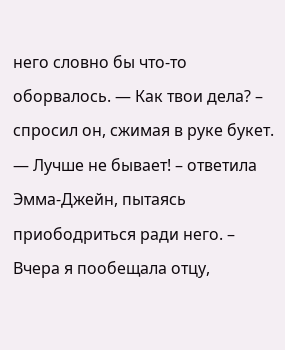него словно бы что-то оборвалось. — Как твои дела? – спросил он, сжимая в руке букет. — Лучше не бывает! – ответила Эмма-Джейн, пытаясь приободриться ради него. – Вчера я пообещала отцу,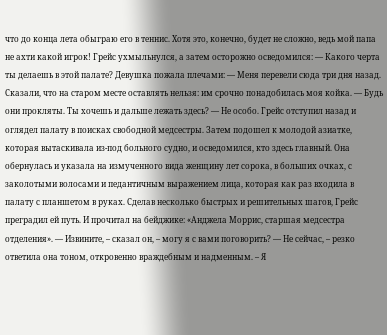что до конца лета обыграю его в теннис. Хотя это, конечно, будет не сложно, ведь мой папа не ахти какой игрок! Грейс ухмыльнулся, а затем осторожно осведомился: — Какого черта ты делаешь в этой палате? Девушка пожала плечами: — Меня перевели сюда три дня назад. Сказали, что на старом месте оставлять нельзя: им срочно понадобилась моя койка. — Будь они прокляты. Ты хочешь и дальше лежать здесь? — Не особо. Грейс отступил назад и оглядел палату в поисках свободной медсестры. Затем подошел к молодой азиатке, которая вытаскивала из-под больного судно, и осведомился, кто здесь главный. Она обернулась и указала на измученного вида женщину лет сорока, в больших очках, с заколотыми волосами и педантичным выражением лица, которая как раз входила в палату с планшетом в руках. Сделав несколько быстрых и решительных шагов, Грейс преградил ей путь. И прочитал на бейджике: «Анджела Моррис, старшая медсестра отделения». — Извините, – сказал он, – могу я с вами поговорить? — Не сейчас, – резко ответила она тоном, откровенно враждебным и надменным. – Я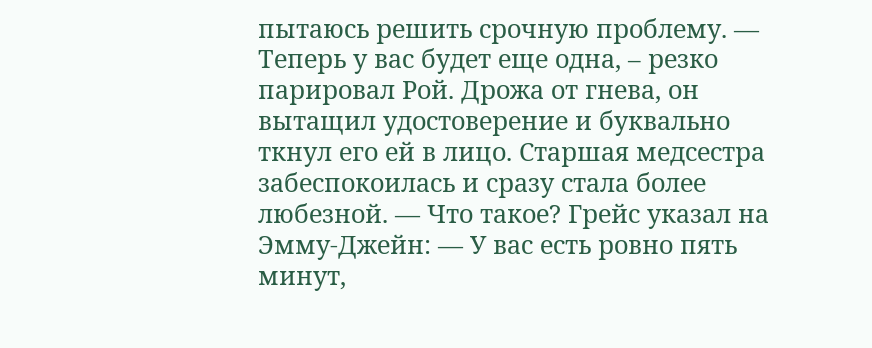пытаюсь решить срочную проблему. — Теперь у вас будет еще одна, – резко парировал Рой. Дрожа от гнева, он вытащил удостоверение и буквально ткнул его ей в лицо. Старшая медсестра забеспокоилась и сразу стала более любезной. — Что такое? Грейс указал на Эмму-Джейн: — У вас есть ровно пять минут,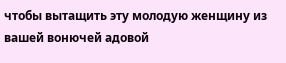чтобы вытащить эту молодую женщину из вашей вонючей адовой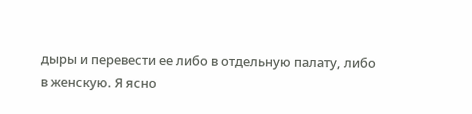дыры и перевести ее либо в отдельную палату, либо в женскую. Я ясно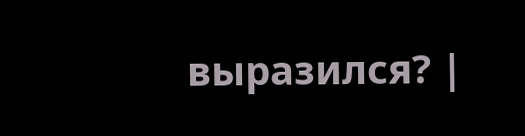выразился? |